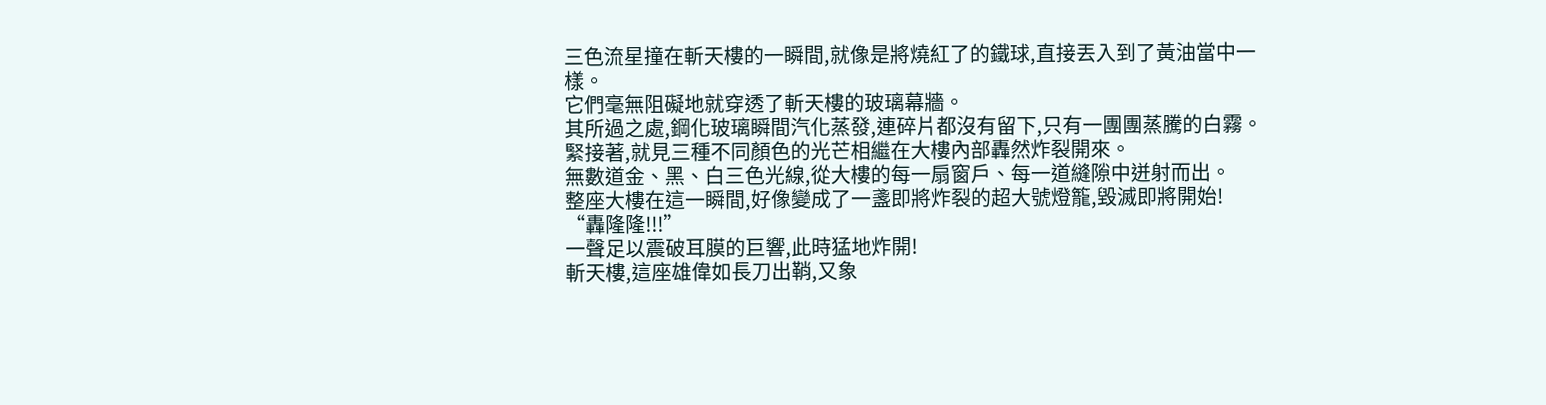三色流星撞在斬天樓的一瞬間,就像是將燒紅了的鐵球,直接丟入到了黃油當中一樣。
它們毫無阻礙地就穿透了斬天樓的玻璃幕牆。
其所過之處,鋼化玻璃瞬間汽化蒸發,連碎片都沒有留下,只有一團團蒸騰的白霧。
緊接著,就見三種不同顏色的光芒相繼在大樓內部轟然炸裂開來。
無數道金、黑、白三色光線,從大樓的每一扇窗戶、每一道縫隙中迸射而出。
整座大樓在這一瞬間,好像變成了一盞即將炸裂的超大號燈籠,毀滅即將開始!
“轟隆隆!!!”
一聲足以震破耳膜的巨響,此時猛地炸開!
斬天樓,這座雄偉如長刀出鞘,又象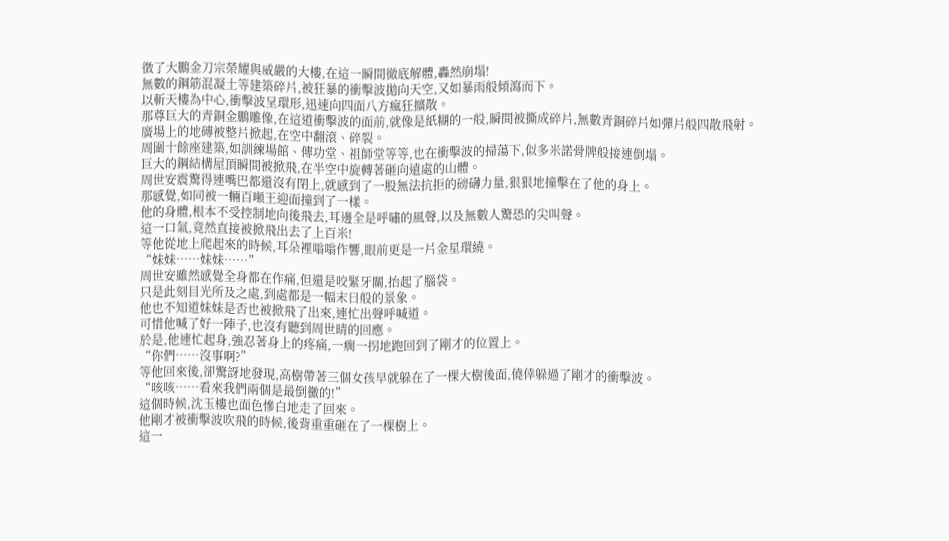徵了大鵬金刀宗榮耀與威嚴的大樓,在這一瞬間徹底解體,轟然崩塌!
無數的鋼筋混凝土等建築碎片,被狂暴的衝擊波拋向天空,又如暴雨般傾瀉而下。
以斬天樓為中心,衝擊波呈環形,迅速向四面八方瘋狂擴散。
那尊巨大的青銅金鵬雕像,在這道衝擊波的面前,就像是紙糊的一般,瞬間被撕成碎片,無數青銅碎片如彈片般四散飛射。
廣場上的地磚被整片掀起,在空中翻滾、碎裂。
周圍十餘座建築,如訓練場館、傳功堂、祖師堂等等,也在衝擊波的掃蕩下,似多米諾骨牌般接連倒塌。
巨大的鋼結構屋頂瞬間被掀飛,在半空中旋轉著砸向遠處的山體。
周世安震驚得連嘴巴都還沒有閉上,就感到了一股無法抗拒的磅礴力量,狠狠地撞擊在了他的身上。
那感覺,如同被一輛百噸王迎面撞到了一樣。
他的身體,根本不受控制地向後飛去,耳邊全是呼嘯的風聲,以及無數人驚恐的尖叫聲。
這一口氣,竟然直接被掀飛出去了上百米!
等他從地上爬起來的時候,耳朵裡嗡嗡作響,眼前更是一片金星環繞。
“妹妹……妹妹……”
周世安雖然感覺全身都在作痛,但還是咬緊牙關,抬起了腦袋。
只是此刻目光所及之處,到處都是一幅末日般的景象。
他也不知道妹妹是否也被掀飛了出來,連忙出聲呼喊道。
可惜他喊了好一陣子,也沒有聽到周世晴的回應。
於是,他連忙起身,強忍著身上的疼痛,一瘸一拐地跑回到了剛才的位置上。
“你們……沒事啊?”
等他回來後,卻驚訝地發現,高樹帶著三個女孩早就躲在了一棵大樹後面,僥倖躲過了剛才的衝擊波。
“咳咳……看來我們兩個是最倒黴的!”
這個時候,沈玉樓也面色慘白地走了回來。
他剛才被衝擊波吹飛的時候,後背重重砸在了一棵樹上。
這一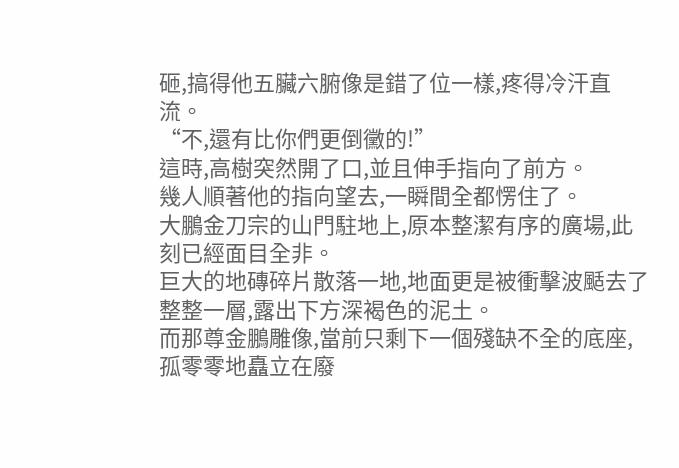砸,搞得他五臟六腑像是錯了位一樣,疼得冷汗直流。
“不,還有比你們更倒黴的!”
這時,高樹突然開了口,並且伸手指向了前方。
幾人順著他的指向望去,一瞬間全都愣住了。
大鵬金刀宗的山門駐地上,原本整潔有序的廣場,此刻已經面目全非。
巨大的地磚碎片散落一地,地面更是被衝擊波颳去了整整一層,露出下方深褐色的泥土。
而那尊金鵬雕像,當前只剩下一個殘缺不全的底座,孤零零地矗立在廢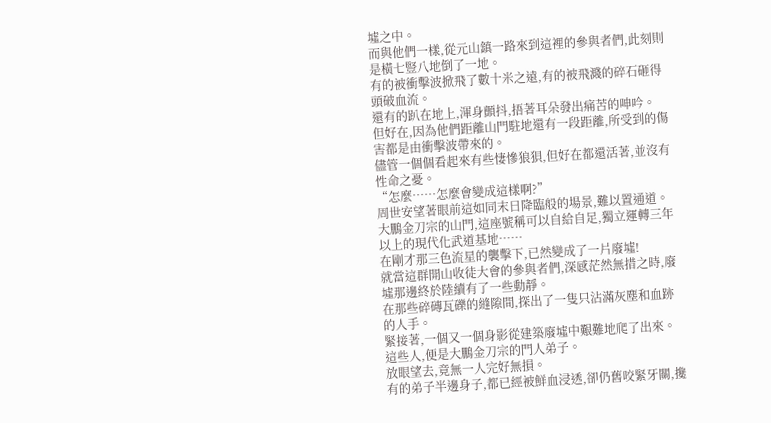墟之中。
而與他們一樣,從元山鎮一路來到這裡的參與者們,此刻則是橫七豎八地倒了一地。
有的被衝擊波掀飛了數十米之遠,有的被飛濺的碎石砸得頭破血流。
還有的趴在地上,渾身顫抖,捂著耳朵發出痛苦的呻吟。
但好在,因為他們距離山門駐地還有一段距離,所受到的傷害都是由衝擊波帶來的。
儘管一個個看起來有些悽慘狼狽,但好在都還活著,並沒有性命之憂。
“怎麼……怎麼會變成這樣啊?”
周世安望著眼前這如同末日降臨般的場景,難以置通道。
大鵬金刀宗的山門,這座號稱可以自給自足,獨立運轉三年以上的現代化武道基地……
在剛才那三色流星的襲擊下,已然變成了一片廢墟!
就當這群開山收徒大會的參與者們,深感茫然無措之時,廢墟那邊終於陸續有了一些動靜。
在那些碎磚瓦礫的縫隙間,探出了一隻只沾滿灰塵和血跡的人手。
緊接著,一個又一個身影從建築廢墟中艱難地爬了出來。
這些人,便是大鵬金刀宗的門人弟子。
放眼望去,竟無一人完好無損。
有的弟子半邊身子,都已經被鮮血浸透,卻仍舊咬緊牙關,攙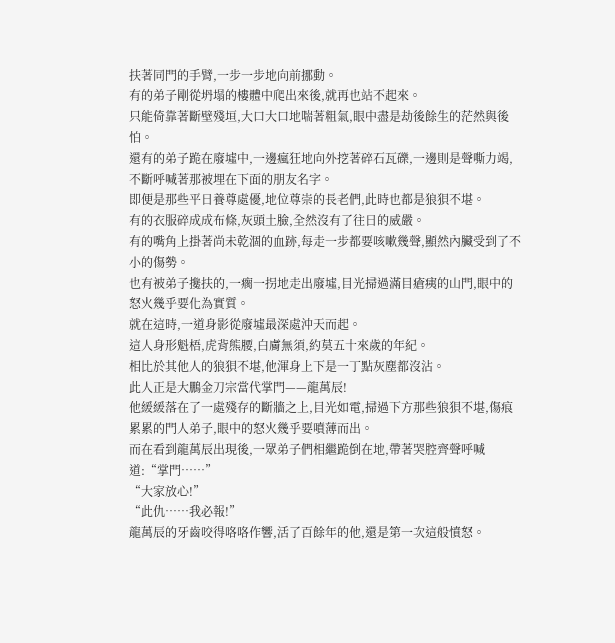扶著同門的手臂,一步一步地向前挪動。
有的弟子剛從坍塌的樓體中爬出來後,就再也站不起來。
只能倚靠著斷壁殘垣,大口大口地喘著粗氣,眼中盡是劫後餘生的茫然與後怕。
還有的弟子跪在廢墟中,一邊瘋狂地向外挖著碎石瓦礫,一邊則是聲嘶力竭,不斷呼喊著那被埋在下面的朋友名字。
即便是那些平日養尊處優,地位尊崇的長老們,此時也都是狼狽不堪。
有的衣服碎成成布條,灰頭土臉,全然沒有了往日的威嚴。
有的嘴角上掛著尚未乾涸的血跡,每走一步都要咳嗽幾聲,顯然內臟受到了不小的傷勢。
也有被弟子攙扶的,一瘸一拐地走出廢墟,目光掃過滿目瘡痍的山門,眼中的怒火幾乎要化為實質。
就在這時,一道身影從廢墟最深處沖天而起。
這人身形魁梧,虎背熊腰,白膚無須,約莫五十來歲的年紀。
相比於其他人的狼狽不堪,他渾身上下是一丁點灰塵都沒沾。
此人正是大鵬金刀宗當代掌門——龍萬辰!
他緩緩落在了一處殘存的斷牆之上,目光如電,掃過下方那些狼狽不堪,傷痕累累的門人弟子,眼中的怒火幾乎要噴薄而出。
而在看到龍萬辰出現後,一眾弟子們相繼跪倒在地,帶著哭腔齊聲呼喊道:“掌門……”
“大家放心!”
“此仇……我必報!”
龍萬辰的牙齒咬得咯咯作響,活了百餘年的他,還是第一次這般憤怒。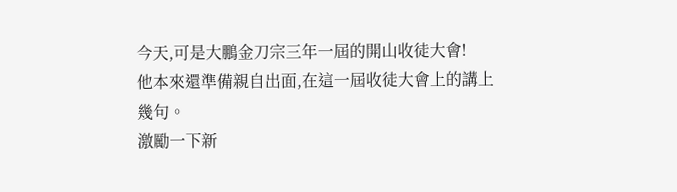今天,可是大鵬金刀宗三年一屆的開山收徒大會!
他本來還準備親自出面,在這一屆收徒大會上的講上幾句。
激勵一下新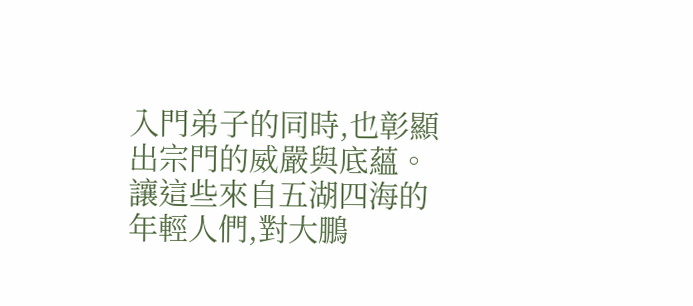入門弟子的同時,也彰顯出宗門的威嚴與底蘊。
讓這些來自五湖四海的年輕人們,對大鵬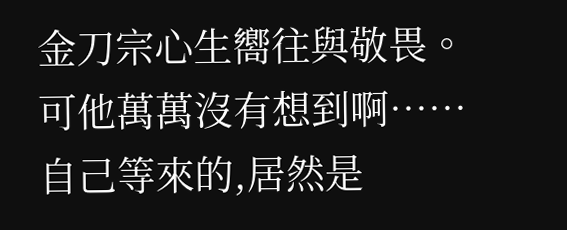金刀宗心生嚮往與敬畏。
可他萬萬沒有想到啊……
自己等來的,居然是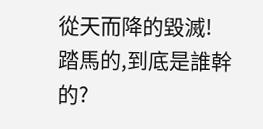從天而降的毀滅!
踏馬的,到底是誰幹的?